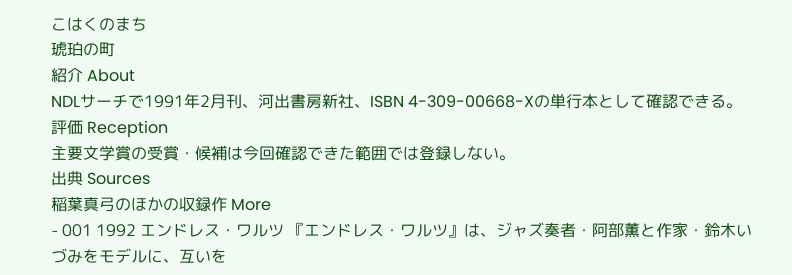こはくのまち
琥珀の町
紹介 About
NDLサーチで1991年2月刊、河出書房新社、ISBN 4-309-00668-Xの単行本として確認できる。
評価 Reception
主要文学賞の受賞・候補は今回確認できた範囲では登録しない。
出典 Sources
稲葉真弓のほかの収録作 More
- 001 1992 エンドレス・ワルツ 『エンドレス・ワルツ』は、ジャズ奏者・阿部薫と作家・鈴木いづみをモデルに、互いを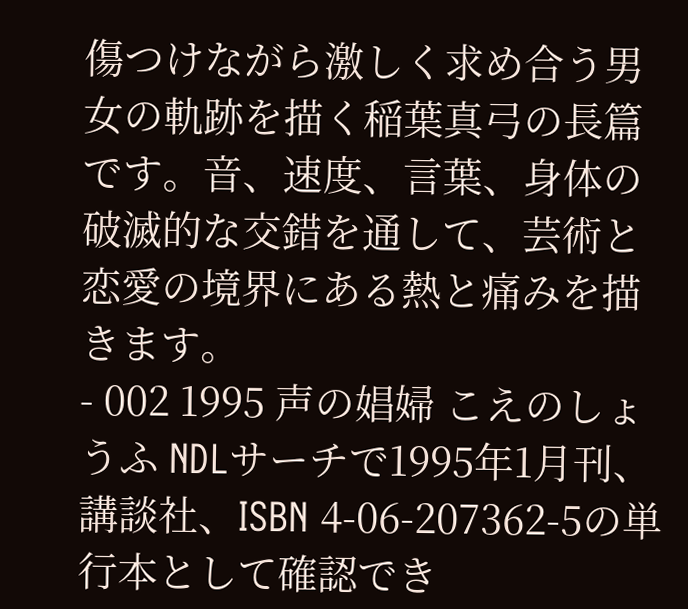傷つけながら激しく求め合う男女の軌跡を描く稲葉真弓の長篇です。音、速度、言葉、身体の破滅的な交錯を通して、芸術と恋愛の境界にある熱と痛みを描きます。
- 002 1995 声の娼婦 こえのしょうふ NDLサーチで1995年1月刊、講談社、ISBN 4-06-207362-5の単行本として確認でき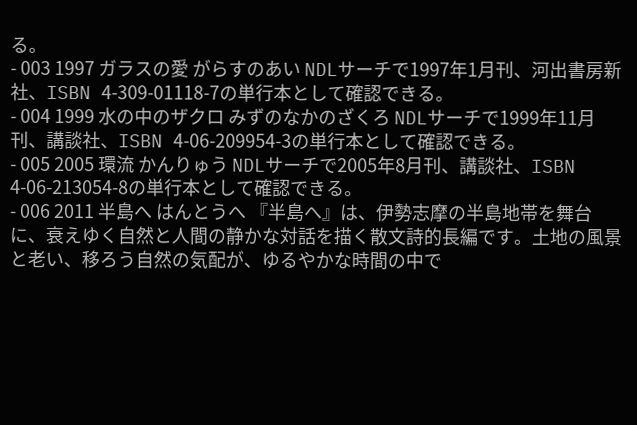る。
- 003 1997 ガラスの愛 がらすのあい NDLサーチで1997年1月刊、河出書房新社、ISBN 4-309-01118-7の単行本として確認できる。
- 004 1999 水の中のザクロ みずのなかのざくろ NDLサーチで1999年11月刊、講談社、ISBN 4-06-209954-3の単行本として確認できる。
- 005 2005 環流 かんりゅう NDLサーチで2005年8月刊、講談社、ISBN 4-06-213054-8の単行本として確認できる。
- 006 2011 半島へ はんとうへ 『半島へ』は、伊勢志摩の半島地帯を舞台に、衰えゆく自然と人間の静かな対話を描く散文詩的長編です。土地の風景と老い、移ろう自然の気配が、ゆるやかな時間の中で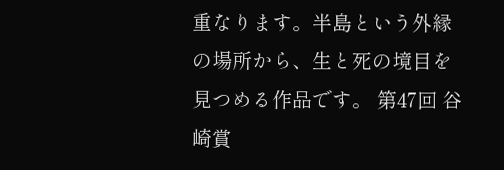重なります。半島という外縁の場所から、生と死の境目を見つめる作品です。 第47回 谷崎賞